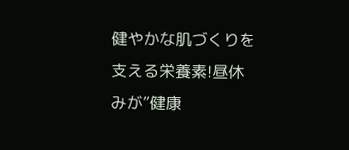健やかな肌づくりを支える栄養素!昼休みが”健康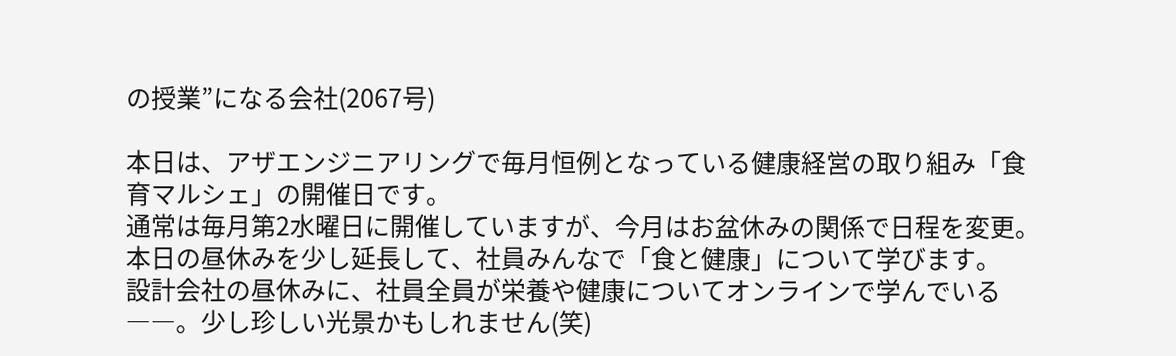の授業”になる会社(2067号)

本日は、アザエンジニアリングで毎月恒例となっている健康経営の取り組み「食育マルシェ」の開催日です。
通常は毎月第2水曜日に開催していますが、今月はお盆休みの関係で日程を変更。本日の昼休みを少し延長して、社員みんなで「食と健康」について学びます。
設計会社の昼休みに、社員全員が栄養や健康についてオンラインで学んでいる――。少し珍しい光景かもしれません(笑)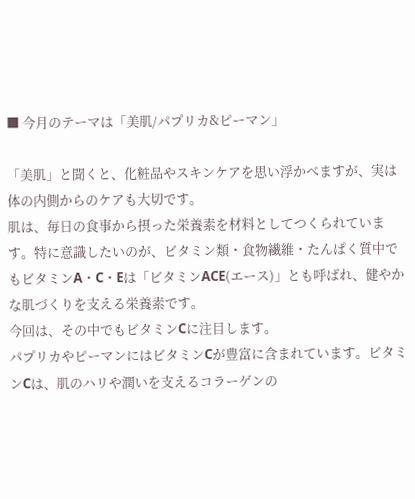■ 今月のテーマは「美肌/パプリカ&ピーマン」

「美肌」と聞くと、化粧品やスキンケアを思い浮かべますが、実は体の内側からのケアも大切です。
肌は、毎日の食事から摂った栄養素を材料としてつくられています。特に意識したいのが、ビタミン類・食物繊維・たんぱく質中でもビタミンA・C・Eは「ビタミンACE(エース)」とも呼ばれ、健やかな肌づくりを支える栄養素です。
今回は、その中でもビタミンCに注目します。
パプリカやピーマンにはビタミンCが豊富に含まれています。ビタミンCは、肌のハリや潤いを支えるコラーゲンの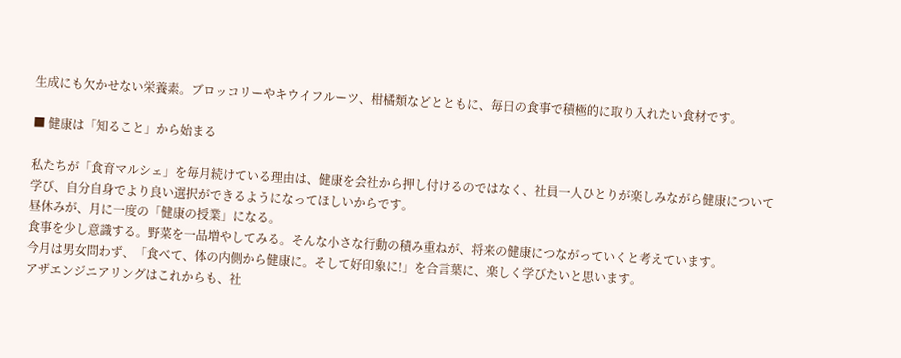生成にも欠かせない栄養素。ブロッコリーやキウイフルーツ、柑橘類などとともに、毎日の食事で積極的に取り入れたい食材です。

■ 健康は「知ること」から始まる

私たちが「食育マルシェ」を毎月続けている理由は、健康を会社から押し付けるのではなく、社員一人ひとりが楽しみながら健康について学び、自分自身でより良い選択ができるようになってほしいからです。
昼休みが、月に一度の「健康の授業」になる。
食事を少し意識する。野菜を一品増やしてみる。そんな小さな行動の積み重ねが、将来の健康につながっていくと考えています。
今月は男女問わず、「食べて、体の内側から健康に。そして好印象に!」を合言葉に、楽しく学びたいと思います。
アザエンジニアリングはこれからも、社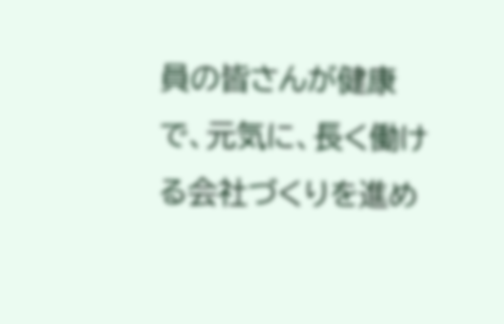員の皆さんが健康で、元気に、長く働ける会社づくりを進め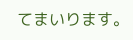てまいります。